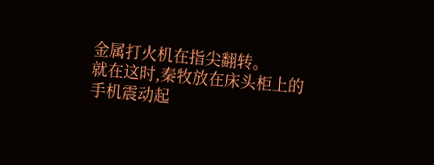金属打火机在指尖翻转。
就在这时,秦牧放在床头柜上的手机震动起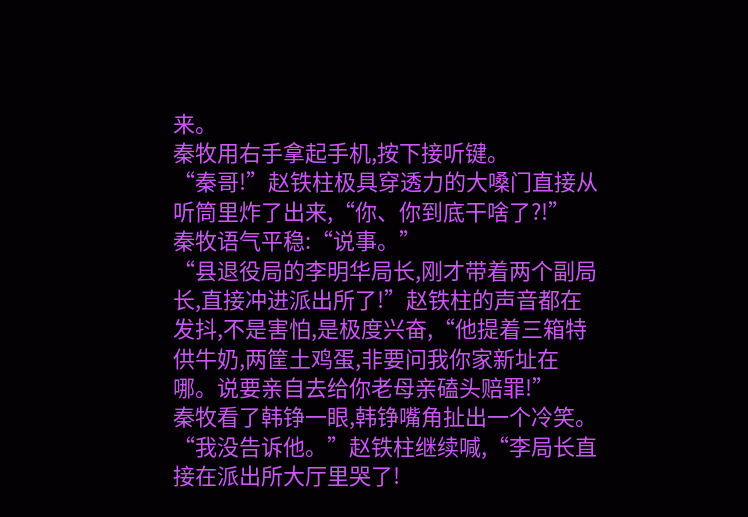来。
秦牧用右手拿起手机,按下接听键。
“秦哥!”赵铁柱极具穿透力的大嗓门直接从听筒里炸了出来,“你、你到底干啥了?!”
秦牧语气平稳:“说事。”
“县退役局的李明华局长,刚才带着两个副局长,直接冲进派出所了!”赵铁柱的声音都在发抖,不是害怕,是极度兴奋,“他提着三箱特供牛奶,两筐土鸡蛋,非要问我你家新址在哪。说要亲自去给你老母亲磕头赔罪!”
秦牧看了韩铮一眼,韩铮嘴角扯出一个冷笑。
“我没告诉他。”赵铁柱继续喊,“李局长直接在派出所大厅里哭了!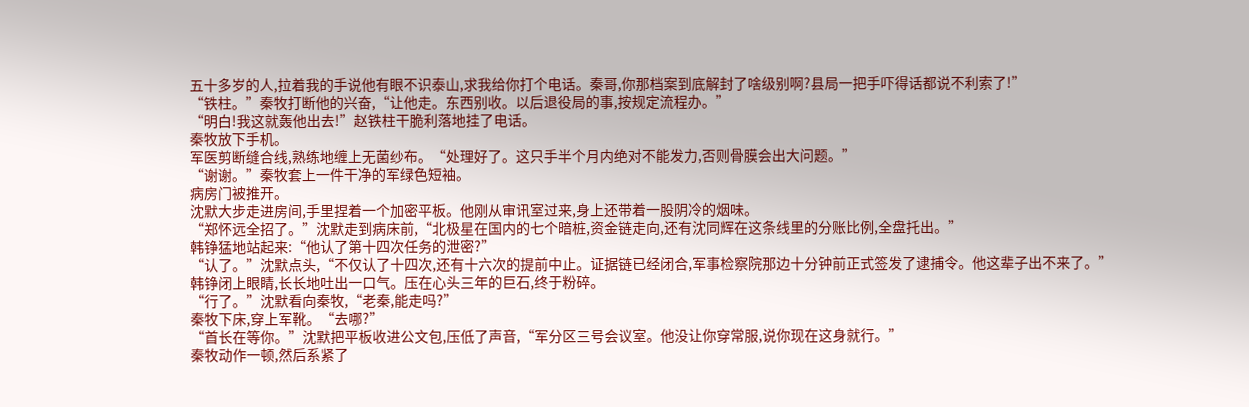五十多岁的人,拉着我的手说他有眼不识泰山,求我给你打个电话。秦哥,你那档案到底解封了啥级别啊?县局一把手吓得话都说不利索了!”
“铁柱。”秦牧打断他的兴奋,“让他走。东西别收。以后退役局的事,按规定流程办。”
“明白!我这就轰他出去!”赵铁柱干脆利落地挂了电话。
秦牧放下手机。
军医剪断缝合线,熟练地缠上无菌纱布。“处理好了。这只手半个月内绝对不能发力,否则骨膜会出大问题。”
“谢谢。”秦牧套上一件干净的军绿色短袖。
病房门被推开。
沈默大步走进房间,手里捏着一个加密平板。他刚从审讯室过来,身上还带着一股阴冷的烟味。
“郑怀远全招了。”沈默走到病床前,“北极星在国内的七个暗桩,资金链走向,还有沈同辉在这条线里的分账比例,全盘托出。”
韩铮猛地站起来:“他认了第十四次任务的泄密?”
“认了。”沈默点头,“不仅认了十四次,还有十六次的提前中止。证据链已经闭合,军事检察院那边十分钟前正式签发了逮捕令。他这辈子出不来了。”
韩铮闭上眼睛,长长地吐出一口气。压在心头三年的巨石,终于粉碎。
“行了。”沈默看向秦牧,“老秦,能走吗?”
秦牧下床,穿上军靴。“去哪?”
“首长在等你。”沈默把平板收进公文包,压低了声音,“军分区三号会议室。他没让你穿常服,说你现在这身就行。”
秦牧动作一顿,然后系紧了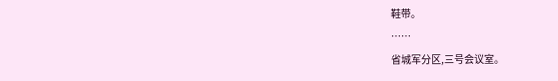鞋带。
……
省城军分区,三号会议室。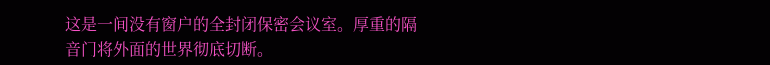这是一间没有窗户的全封闭保密会议室。厚重的隔音门将外面的世界彻底切断。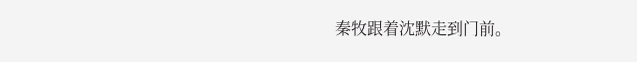秦牧跟着沈默走到门前。